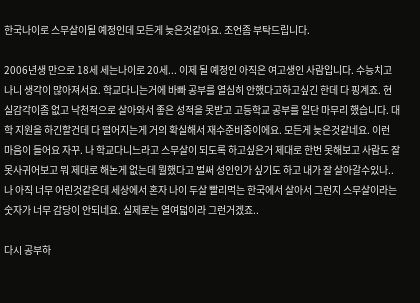한국나이로 스무살이될 예정인데 모든게 늦은것같아요. 조언좀 부탁드립니다.

2006년생 만으로 18세 세는나이로 20세... 이제 될 예정인 아직은 여고생인 사람입니다. 수능치고 나니 생각이 많아져서요. 학교다니는거에 바빠 공부를 열심히 안했다고하고싶긴 한데 다 핑계죠. 현실감각이좀 없고 낙천적으로 살아와서 좋은 성적을 못받고 고등학교 공부를 일단 마무리 했습니다. 대학 지원을 하긴할건데 다 떨어지는게 거의 확실해서 재수준비중이에요. 모든게 늦은것같네요. 이런 마음이 들어요 자꾸. 나 학교다니느라고 스무살이 되도록 하고싶은거 제대로 한번 못해보고 사람도 잘 못사귀어보고 뭐 제대로 해논게 없는데 뭘했다고 벌써 성인인가 싶기도 하고 내가 잘 살아갈수있나.. 나 아직 너무 어린것같은데 세상에서 혼자 나이 두살 빨리먹는 한국에서 살아서 그런지 스무살이라는 숫자가 너무 감당이 안되네요. 실제로는 열여덟이라 그런거겠죠..

다시 공부하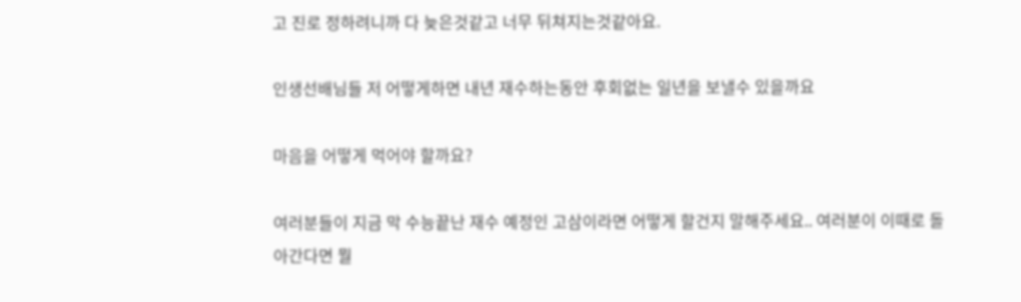고 진로 정하려니까 다 늦은것같고 너무 뒤쳐지는것같아요.

인생선배님들 저 어떻게하면 내년 재수하는동안 후회없는 일년을 보낼수 있을까요

마음을 어떻게 먹어야 할까요?

여러분들이 지금 막 수능끝난 재수 예정인 고삼이라면 어떻게 할건지 말해주세요.. 여러분이 이때로 돌아간다면 뭘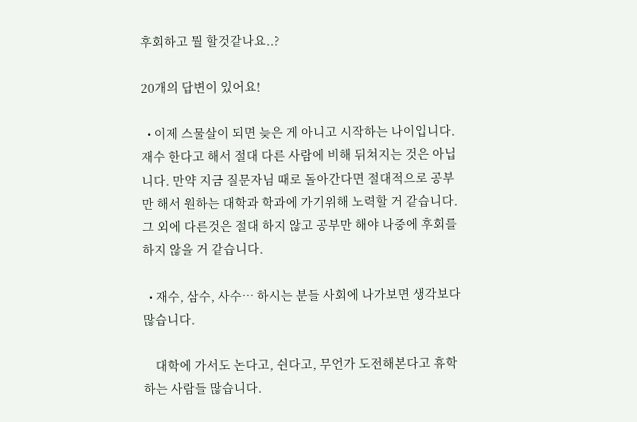후회하고 뭘 할것같나요..?

20개의 답변이 있어요!

  • 이제 스물살이 되면 늦은 게 아니고 시작하는 나이입니다. 재수 한다고 해서 절대 다른 사람에 비해 뒤쳐지는 것은 아닙니다. 만약 지금 질문자님 때로 돌아간다면 절대적으로 공부만 해서 원하는 대학과 학과에 가기위해 노력할 거 같습니다. 그 외에 다른것은 절대 하지 않고 공부만 해야 나중에 후회를 하지 않을 거 같습니다.

  • 재수, 삼수, 사수… 하시는 분들 사회에 나가보면 생각보다 많습니다.

    대학에 가서도 논다고, 쉰다고, 무언가 도전해본다고 휴학하는 사람들 많습니다.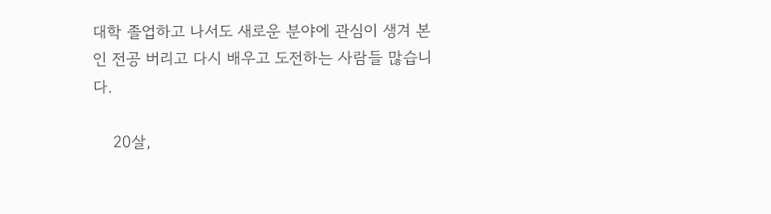대학 졸업하고 나서도 새로운 분야에 관심이 생겨 본인 전공 버리고 다시 배우고 도전하는 사람들 많습니다.

    20살,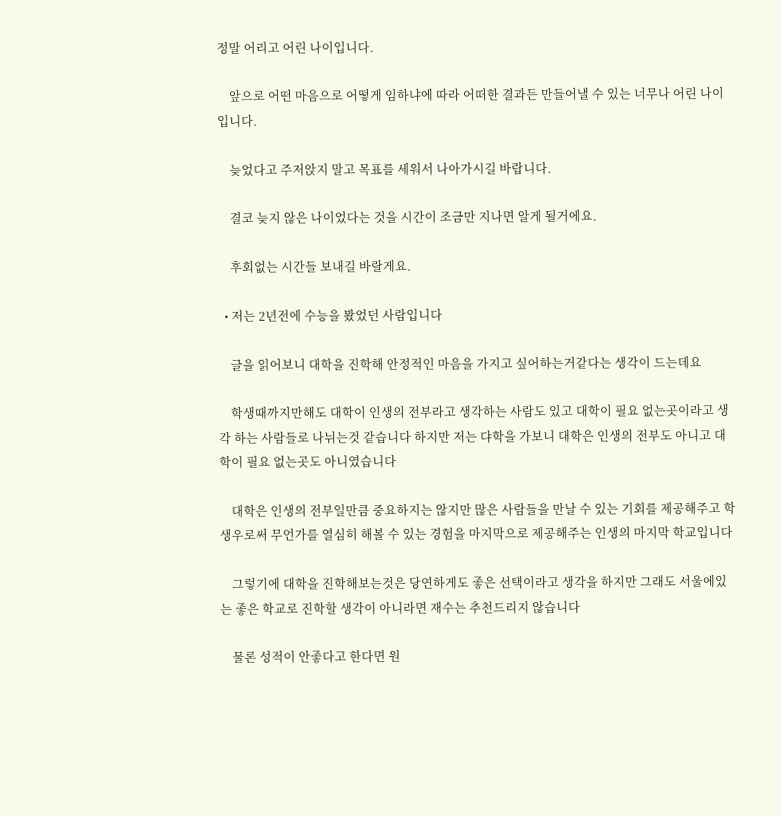정말 어리고 어린 나이입니다.

    앞으로 어떤 마음으로 어떻게 임하냐에 따라 어떠한 결과든 만들어낼 수 있는 너무나 어린 나이입니다.

    늦었다고 주저앉지 말고 목표를 세워서 나아가시길 바랍니다.

    결코 늦지 않은 나이었다는 것을 시간이 조금만 지나면 알게 될거에요.

    후회없는 시간들 보내길 바랄게요.

  • 저는 2년전에 수능을 봤었던 사람입니다

    글을 읽어보니 대학을 진학해 안정적인 마음을 가지고 싶어하는거같다는 생각이 드는데요

    학생때까지만해도 대학이 인생의 전부라고 생각하는 사람도 있고 대학이 필요 없는곳이라고 생각 하는 사람들로 나뉘는것 같습니다 하지만 저는 댜학을 가보니 대학은 인생의 전부도 아니고 대학이 필요 없는곳도 아니였습니다

    대학은 인생의 전부일만큼 중요하지는 않지만 많은 사람들을 만날 수 있는 기회를 제공해주고 학생우로써 무언가를 열심히 해볼 수 있는 경험을 마지막으로 제공해주는 인생의 마지막 학교입니다

    그렇기에 대학을 진학해보는것은 당연하게도 좋은 선택이라고 생각을 하지만 그래도 서울에있는 좋은 학교로 진학할 생각이 아니라면 재수는 추천드리지 않습니다

    물론 성적이 안좋다고 한다면 원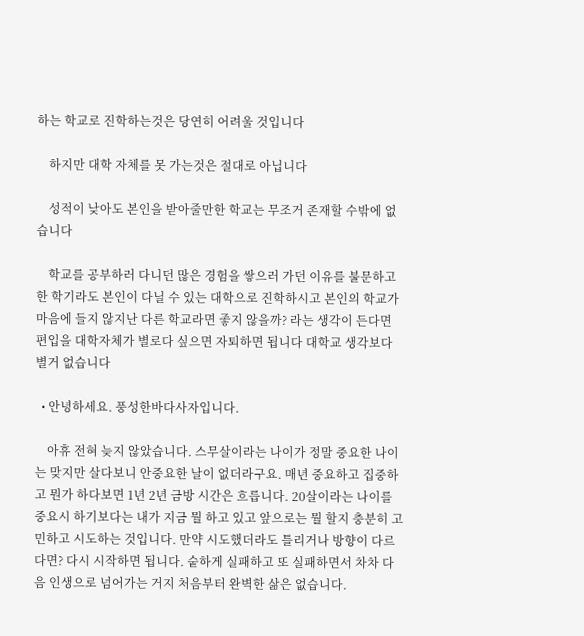하는 학교로 진학하는것은 당연히 어려울 것입니다

    하지만 대학 자체를 못 가는것은 절대로 아닙니다

    성적이 낮아도 본인을 받아줄만한 학교는 무조거 존재할 수밖에 없습니다

    학교를 공부하러 다니던 많은 경험을 쌓으러 가던 이유를 불문하고 한 학기라도 본인이 다닐 수 있는 대학으로 진학하시고 본인의 학교가 마음에 들지 않지난 다른 학교라면 좋지 않을까? 라는 생각이 든다면 편입을 대학자체가 별로다 싶으면 자퇴하면 됩니다 대학교 생각보다 별거 없습니다

  • 안녕하세요. 풍성한바다사자입니다.

    아휴 전혀 늦지 않았습니다. 스무살이라는 나이가 정말 중요한 나이는 맞지만 살다보니 안중요한 날이 없더라구요. 매년 중요하고 집중하고 뭔가 하다보면 1년 2년 금방 시간은 흐릅니다. 20살이라는 나이를 중요시 하기보다는 내가 지금 뭘 하고 있고 앞으로는 뭘 할지 충분히 고민하고 시도하는 것입니다. 만약 시도했더라도 틀리거나 방향이 다르다면? 다시 시작하면 됩니다. 숱하게 실패하고 또 실패하면서 차차 다음 인생으로 넘어가는 거지 처음부터 완벽한 삶은 없습니다.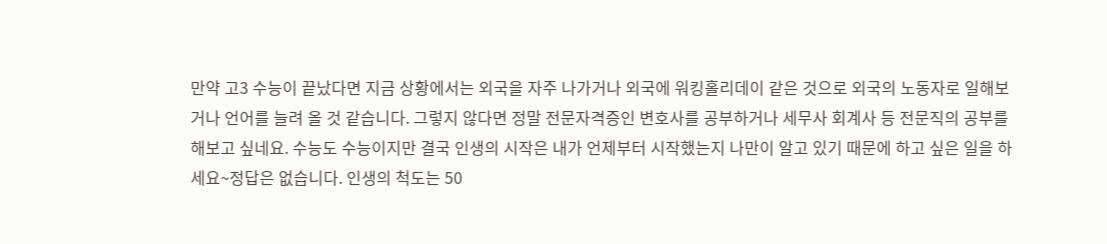만약 고3 수능이 끝났다면 지금 상황에서는 외국을 자주 나가거나 외국에 워킹홀리데이 같은 것으로 외국의 노동자로 일해보거나 언어를 늘려 올 것 같습니다. 그렇지 않다면 정말 전문자격증인 변호사를 공부하거나 세무사 회계사 등 전문직의 공부를 해보고 싶네요. 수능도 수능이지만 결국 인생의 시작은 내가 언제부터 시작했는지 나만이 알고 있기 때문에 하고 싶은 일을 하세요~정답은 없습니다. 인생의 척도는 50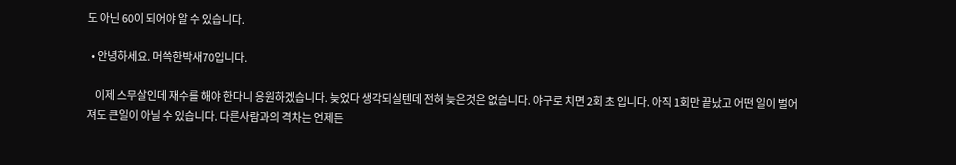도 아닌 60이 되어야 알 수 있습니다.

  • 안녕하세요. 머쓱한박새70입니다.

    이제 스무살인데 재수를 해야 한다니 응원하겠습니다. 늦었다 생각되실텐데 전혀 늦은것은 없습니다. 야구로 치면 2회 초 입니다. 아직 1회만 끝났고 어떤 일이 벌어져도 큰일이 아닐 수 있습니다. 다른사람과의 격차는 언제든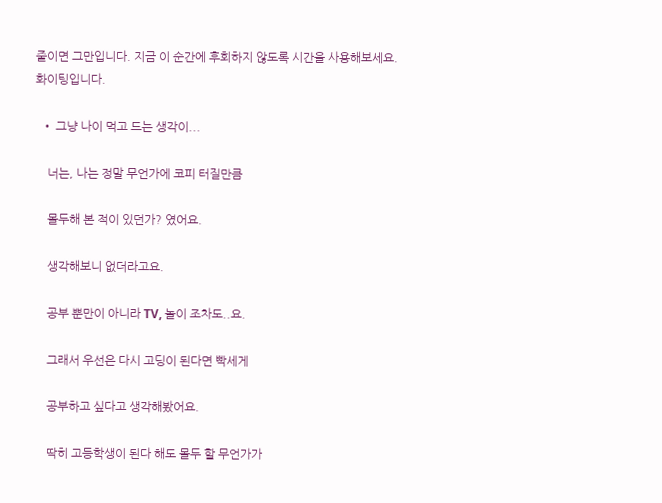줄이면 그만입니다. 지금 이 순간에 후회하지 않도록 시간을 사용해보세요. 화이팅입니다.

  • 그냥 나이 먹고 드는 생각이...

    너는, 나는 정말 무언가에 코피 터질만큼

    몰두해 본 적이 있던가? 였어요.

    생각해보니 없더라고요.

    공부 뿐만이 아니라 TV, 놀이 조차도..요.

    그래서 우선은 다시 고딩이 된다면 빡세게

    공부하고 싶다고 생각해봤어요.

    딱히 고등학생이 된다 해도 몰두 할 무언가가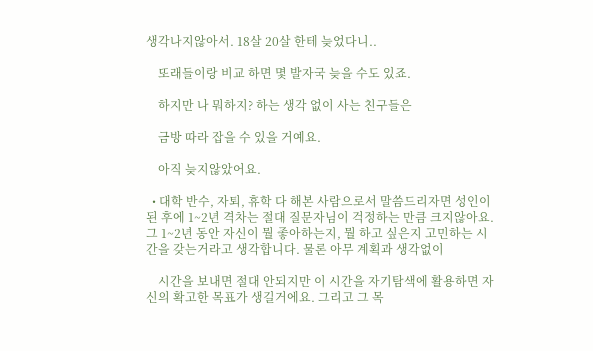생각나지않아서. 18살 20살 한테 늦었다니..

    또래들이랑 비교 하면 몇 발자국 늦을 수도 있죠.

    하지만 나 뭐하지? 하는 생각 없이 사는 친구들은

    금방 따라 잡을 수 있을 거예요.

    아직 늦지않았어요.

  • 대학 반수, 자퇴, 휴학 다 해본 사람으로서 말씀드리자면 성인이 된 후에 1~2년 격차는 절대 질문자님이 걱정하는 만큼 크지않아요. 그 1~2년 동안 자신이 뭘 좋아하는지, 뭘 하고 싶은지 고민하는 시간을 갖는거라고 생각합니다. 물론 아무 계획과 생각없이

    시간을 보내면 절대 안되지만 이 시간을 자기탐색에 활용하면 자신의 확고한 목표가 생길거에요. 그리고 그 목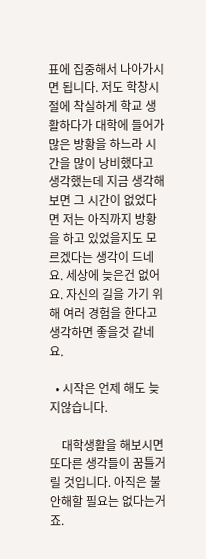표에 집중해서 나아가시면 됩니다. 저도 학창시절에 착실하게 학교 생활하다가 대학에 들어가 많은 방황을 하느라 시간을 많이 낭비했다고 생각했는데 지금 생각해보면 그 시간이 없었다면 저는 아직까지 방황을 하고 있었을지도 모르겠다는 생각이 드네요. 세상에 늦은건 없어요. 자신의 길을 가기 위해 여러 경험을 한다고 생각하면 좋을것 같네요.

  • 시작은 언제 해도 늦지않습니다.

    대학생활을 해보시면 또다른 생각들이 꿈틀거릴 것입니다. 아직은 불안해할 필요는 없다는거죠.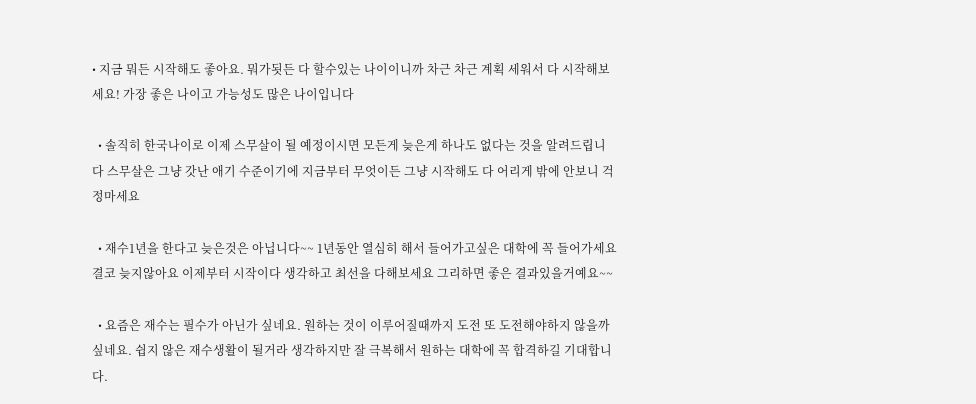• 지금 뭐든 시작해도 좋아요. 뭐가됫든 다 할수있는 나이이니까 차근 차근 계획 세워서 다 시작해보세요! 가장 좋은 나이고 가능성도 많은 나이입니다

  • 솔직히 한국나이로 이제 스무살이 될 예정이시면 모든게 늦은게 하나도 없다는 것을 알려드립니다 스무살은 그냥 갓난 애기 수준이기에 지금부터 무엇이든 그냥 시작해도 다 어리게 밖에 안보니 걱정마세요

  • 재수1년을 한다고 늦은것은 아닙니다~~ 1년동안 열심히 해서 들어가고싶은 대학에 꼭 들어가세요 결코 늦지않아요 이제부터 시작이다 생각하고 최선을 다해보세요 그리하면 좋은 결과있을거예요~~

  • 요즘은 재수는 필수가 아닌가 싶네요. 원하는 것이 이루어질때까지 도전 또 도전해야하지 않을까 싶네요. 쉽지 않은 재수생활이 될거라 생각하지만 잘 극복해서 원하는 대학에 꼭 합격하길 기대합니다.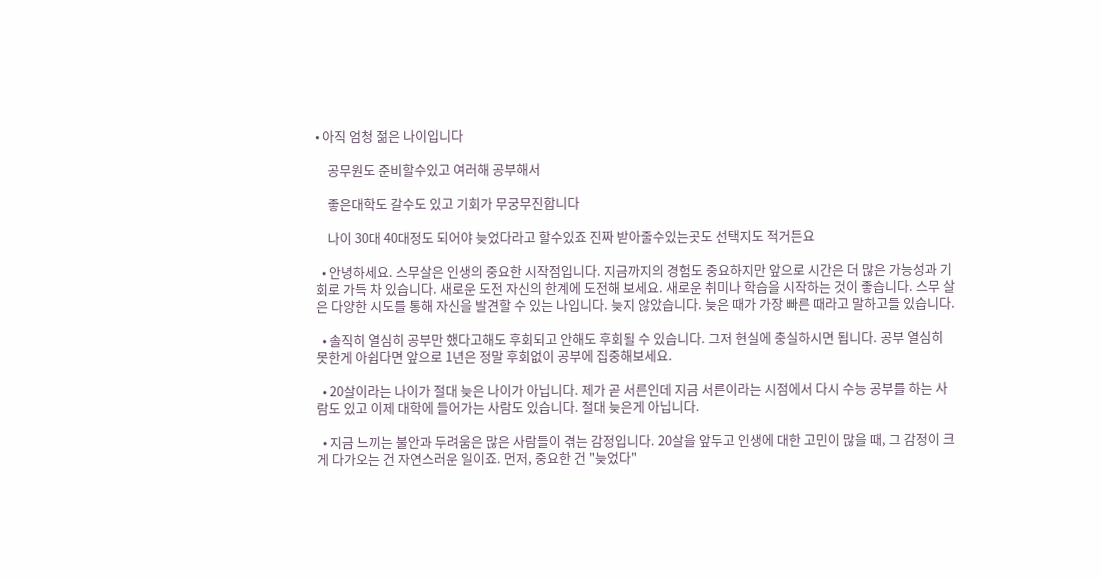• 아직 엄청 젊은 나이입니다

    공무원도 준비할수있고 여러해 공부해서

    좋은대학도 갈수도 있고 기회가 무궁무진합니다

    나이 30대 40대정도 되어야 늦었다라고 할수있죠 진짜 받아줄수있는곳도 선택지도 적거든요

  • 안녕하세요. 스무살은 인생의 중요한 시작점입니다. 지금까지의 경험도 중요하지만 앞으로 시간은 더 많은 가능성과 기회로 가득 차 있습니다. 새로운 도전 자신의 한계에 도전해 보세요. 새로운 취미나 학습을 시작하는 것이 좋습니다. 스무 살은 다양한 시도를 통해 자신을 발견할 수 있는 나입니다. 늦지 않았습니다. 늦은 때가 가장 빠른 때라고 말하고들 있습니다.

  • 솔직히 열심히 공부만 했다고해도 후회되고 안해도 후회될 수 있습니다. 그저 현실에 충실하시면 됩니다. 공부 열심히 못한게 아쉽다면 앞으로 1년은 정말 후회없이 공부에 집중해보세요.

  • 20살이라는 나이가 절대 늦은 나이가 아닙니다. 제가 곧 서른인데 지금 서른이라는 시점에서 다시 수능 공부를 하는 사람도 있고 이제 대학에 들어가는 사람도 있습니다. 절대 늦은게 아닙니다.

  • 지금 느끼는 불안과 두려움은 많은 사람들이 겪는 감정입니다. 20살을 앞두고 인생에 대한 고민이 많을 때, 그 감정이 크게 다가오는 건 자연스러운 일이죠. 먼저, 중요한 건 "늦었다"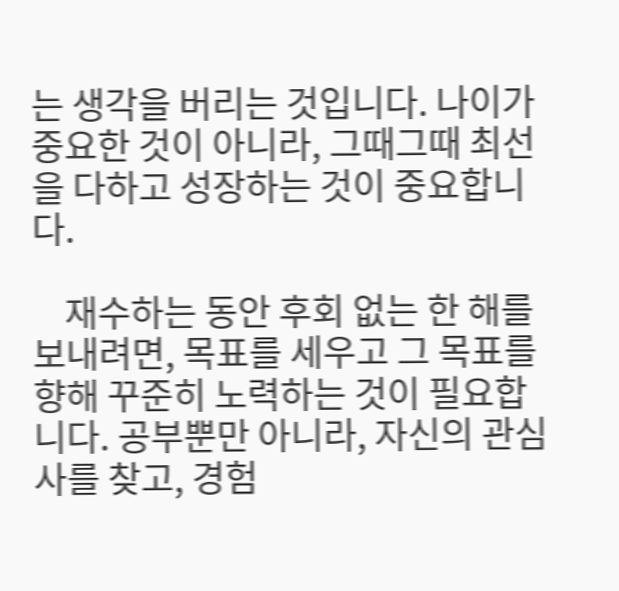는 생각을 버리는 것입니다. 나이가 중요한 것이 아니라, 그때그때 최선을 다하고 성장하는 것이 중요합니다.

    재수하는 동안 후회 없는 한 해를 보내려면, 목표를 세우고 그 목표를 향해 꾸준히 노력하는 것이 필요합니다. 공부뿐만 아니라, 자신의 관심사를 찾고, 경험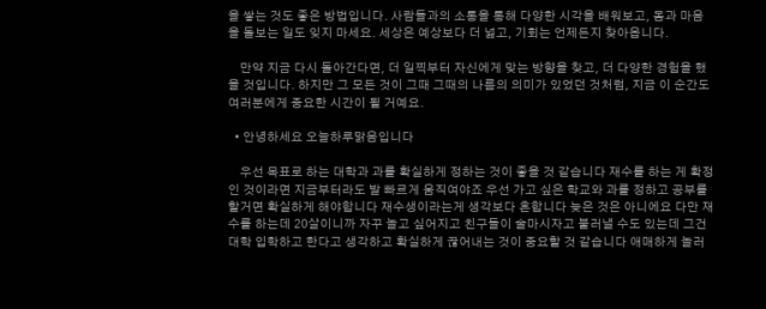을 쌓는 것도 좋은 방법입니다. 사람들과의 소통을 통해 다양한 시각을 배워보고, 몸과 마음을 돌보는 일도 잊지 마세요. 세상은 예상보다 더 넓고, 기회는 언제든지 찾아옵니다.

    만약 지금 다시 돌아간다면, 더 일찍부터 자신에게 맞는 방향을 찾고, 더 다양한 경험을 했을 것입니다. 하지만 그 모든 것이 그때 그때의 나름의 의미가 있었던 것처럼, 지금 이 순간도 여러분에게 중요한 시간이 될 거예요.

  • 안녕하세요 오늘하루맑음입니다

    우선 목표로 하는 대학과 과를 확실하게 정하는 것이 좋을 것 같습니다 재수를 하는 게 확정인 것이라면 지금부터라도 발 빠르게 움직여야죠 우선 가고 싶은 학교와 과를 정하고 공부를 할거면 확실하게 해야합니다 재수생이라는게 생각보다 흔합니다 늦은 것은 아니에요 다만 재수를 하는데 20살이니까 자꾸 놀고 싶어지고 친구들이 술마시자고 불러낼 수도 있는데 그건 대학 입학하고 한다고 생각하고 확실하게 끊어내는 것이 중요할 것 같습니다 애매하게 놀러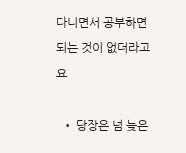다니면서 공부하면 되는 것이 없더라고요

  • 당장은 넘 늦은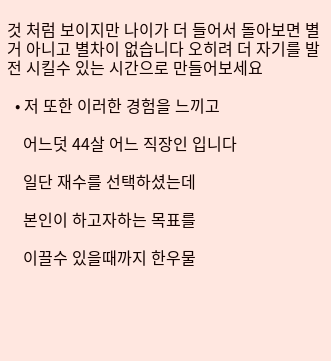것 처럼 보이지만 나이가 더 들어서 돌아보면 별거 아니고 별차이 없습니다 오히려 더 자기를 발전 시킬수 있는 시간으로 만들어보세요

  • 저 또한 이러한 경험을 느끼고

    어느덧 44살 어느 직장인 입니다

    일단 재수를 선택하셨는데

    본인이 하고자하는 목표를

    이끌수 있을때까지 한우물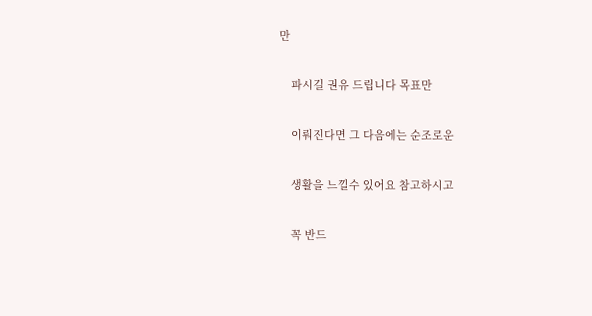만

    파시길 권유 드립니다 목표만

    이뤄진다면 그 다음에는 순조로운

    생활을 느낄수 있어요 참고하시고

    꼭 반드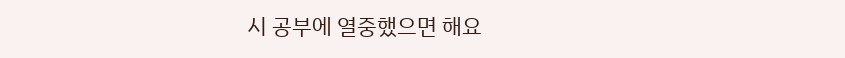시 공부에 열중했으면 해요